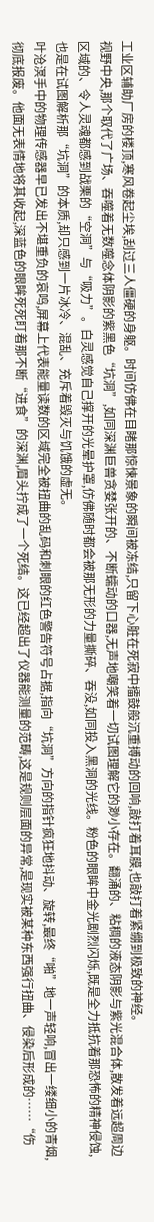工业区辅助厂房的楼顶,寒风卷起尘埃,刮过三人僵硬的身躯。时间仿佛在目睹那惊悚景象的瞬间被冻结,只留下心脏在死寂中擂鼓般沉重搏动的回响,敲打着耳膜,也敲打着紧绷到极致的神经。
视野中央,那个取代了广场、吞噬着无数噬念体阴影的紫黑色“坑洞”,如同深渊巨兽贪婪张开的、不断蠕动的口器,无声地嘲笑着一切试图理解它的渺小存在。翻涌的、粘稠的液态阴影与紫光混合体,散发着远超周边区域的、令人灵魂都感到战栗的“空洞”与“吸力”。白灵感觉自己撑开的光晕护罩,仿佛随时都会被那无形的力量撕碎、吞没,如同投入黑洞的光线。粉色的眼眸中金光剧烈闪烁,既是全力抵抗着那恐怖的精神侵蚀,也是在试图解析那“坑洞”的本质,却只感到一片冰冷、混乱、充斥着毁灭与饥饿的虚无。
叶沧溟手中的物理传感器早已发出不堪重负的哀鸣,屏幕上代表能量读数的区域完全被扭曲的乱码和刺眼的红色警告符号占据,指向“坑洞”方向的指针疯狂地抖动、旋转,最终“啪”地一声轻响,冒出一缕细小的青烟,彻底报废。他面无表情地将其收起,深蓝色的眼眸死死盯着那不断“进食”的深渊,眉头拧成了一个死结。这已经超出了仪器能测量的范畴,这是规则层面的异常,是现实被某种东西强行扭曲、侵染后形成的……“伤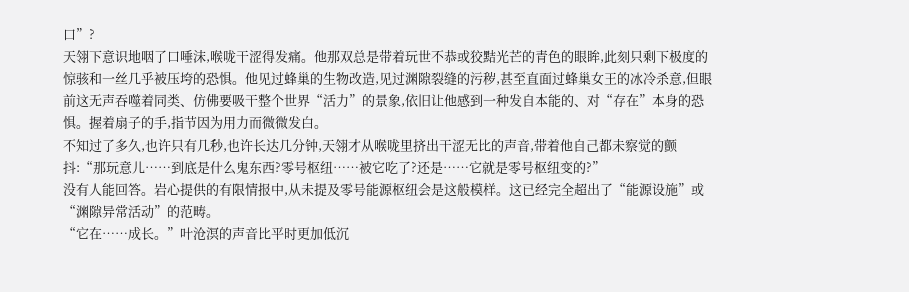口”?
天翎下意识地咽了口唾沫,喉咙干涩得发痛。他那双总是带着玩世不恭或狡黠光芒的青色的眼眸,此刻只剩下极度的惊骇和一丝几乎被压垮的恐惧。他见过蜂巢的生物改造,见过渊隙裂缝的污秽,甚至直面过蜂巢女王的冰冷杀意,但眼前这无声吞噬着同类、仿佛要吸干整个世界“活力”的景象,依旧让他感到一种发自本能的、对“存在”本身的恐惧。握着扇子的手,指节因为用力而微微发白。
不知过了多久,也许只有几秒,也许长达几分钟,天翎才从喉咙里挤出干涩无比的声音,带着他自己都未察觉的颤抖:“那玩意儿……到底是什么鬼东西?零号枢纽……被它吃了?还是……它就是零号枢纽变的?”
没有人能回答。岩心提供的有限情报中,从未提及零号能源枢纽会是这般模样。这已经完全超出了“能源设施”或“渊隙异常活动”的范畴。
“它在……成长。”叶沧溟的声音比平时更加低沉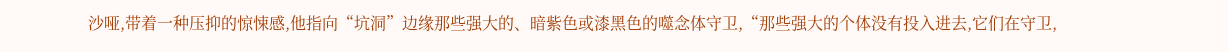沙哑,带着一种压抑的惊悚感,他指向“坑洞”边缘那些强大的、暗紫色或漆黑色的噬念体守卫,“那些强大的个体没有投入进去,它们在守卫,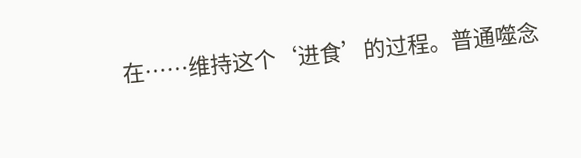在……维持这个‘进食’的过程。普通噬念